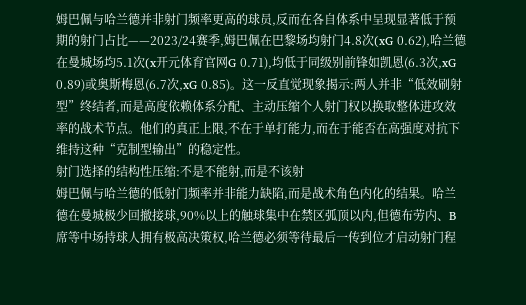姆巴佩与哈兰德并非射门频率更高的球员,反而在各自体系中呈现显著低于预期的射门占比——2023/24赛季,姆巴佩在巴黎场均射门4.8次(xG 0.62),哈兰德在曼城场均5.1次(x开元体育官网G 0.71),均低于同级别前锋如凯恩(6.3次,xG 0.89)或奥斯梅恩(6.7次,xG 0.85)。这一反直觉现象揭示:两人并非“低效刷射型”终结者,而是高度依赖体系分配、主动压缩个人射门权以换取整体进攻效率的战术节点。他们的真正上限,不在于单打能力,而在于能否在高强度对抗下维持这种“克制型输出”的稳定性。
射门选择的结构性压缩:不是不能射,而是不该射
姆巴佩与哈兰德的低射门频率并非能力缺陷,而是战术角色内化的结果。哈兰德在曼城极少回撤接球,90%以上的触球集中在禁区弧顶以内,但德布劳内、B席等中场持球人拥有极高决策权,哈兰德必须等待最后一传到位才启动射门程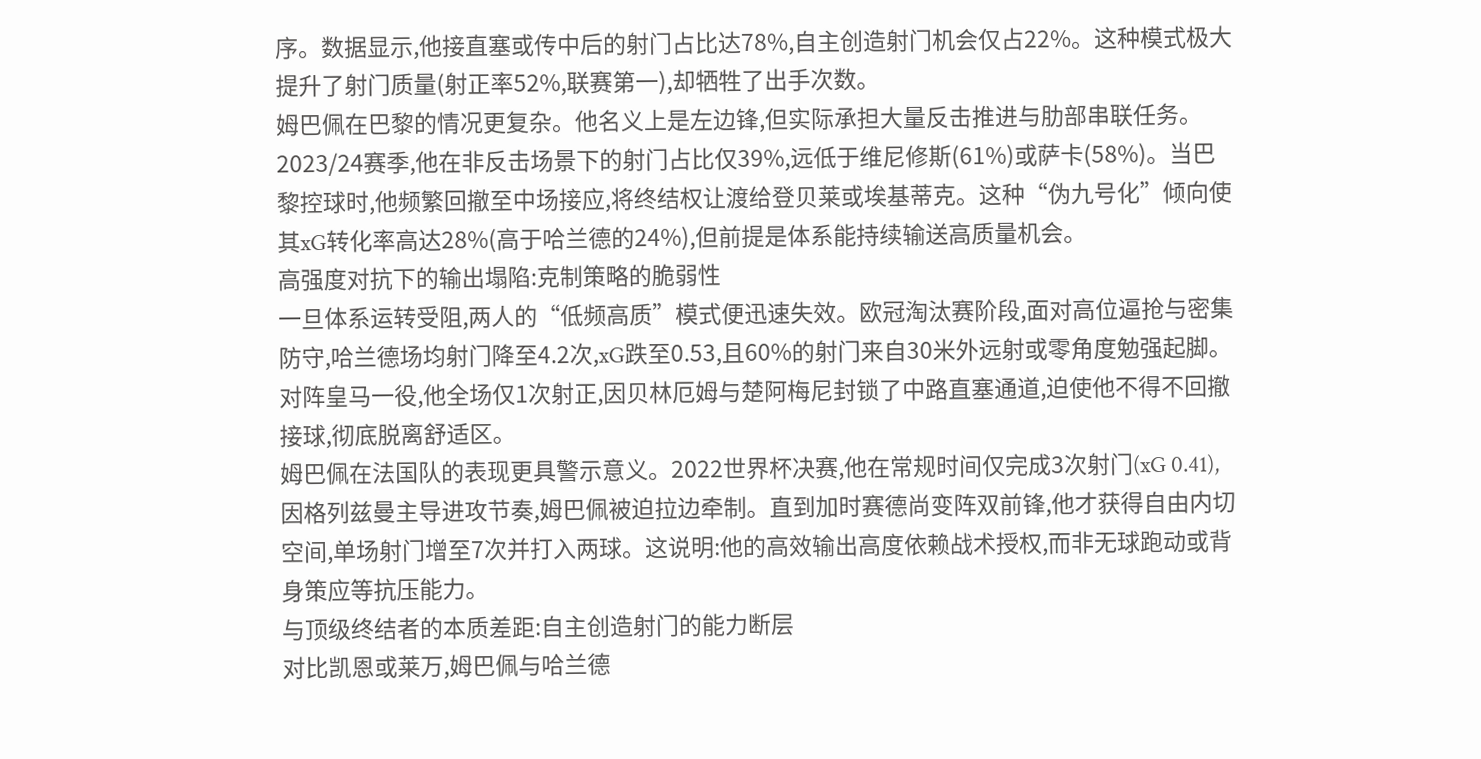序。数据显示,他接直塞或传中后的射门占比达78%,自主创造射门机会仅占22%。这种模式极大提升了射门质量(射正率52%,联赛第一),却牺牲了出手次数。
姆巴佩在巴黎的情况更复杂。他名义上是左边锋,但实际承担大量反击推进与肋部串联任务。2023/24赛季,他在非反击场景下的射门占比仅39%,远低于维尼修斯(61%)或萨卡(58%)。当巴黎控球时,他频繁回撤至中场接应,将终结权让渡给登贝莱或埃基蒂克。这种“伪九号化”倾向使其xG转化率高达28%(高于哈兰德的24%),但前提是体系能持续输送高质量机会。
高强度对抗下的输出塌陷:克制策略的脆弱性
一旦体系运转受阻,两人的“低频高质”模式便迅速失效。欧冠淘汰赛阶段,面对高位逼抢与密集防守,哈兰德场均射门降至4.2次,xG跌至0.53,且60%的射门来自30米外远射或零角度勉强起脚。对阵皇马一役,他全场仅1次射正,因贝林厄姆与楚阿梅尼封锁了中路直塞通道,迫使他不得不回撤接球,彻底脱离舒适区。
姆巴佩在法国队的表现更具警示意义。2022世界杯决赛,他在常规时间仅完成3次射门(xG 0.41),因格列兹曼主导进攻节奏,姆巴佩被迫拉边牵制。直到加时赛德尚变阵双前锋,他才获得自由内切空间,单场射门增至7次并打入两球。这说明:他的高效输出高度依赖战术授权,而非无球跑动或背身策应等抗压能力。
与顶级终结者的本质差距:自主创造射门的能力断层
对比凯恩或莱万,姆巴佩与哈兰德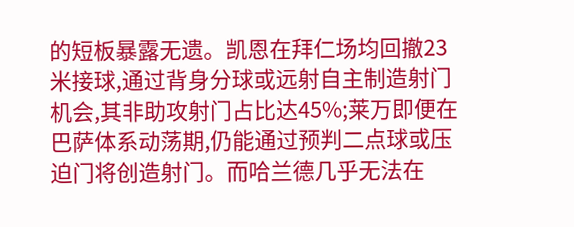的短板暴露无遗。凯恩在拜仁场均回撤23米接球,通过背身分球或远射自主制造射门机会,其非助攻射门占比达45%;莱万即便在巴萨体系动荡期,仍能通过预判二点球或压迫门将创造射门。而哈兰德几乎无法在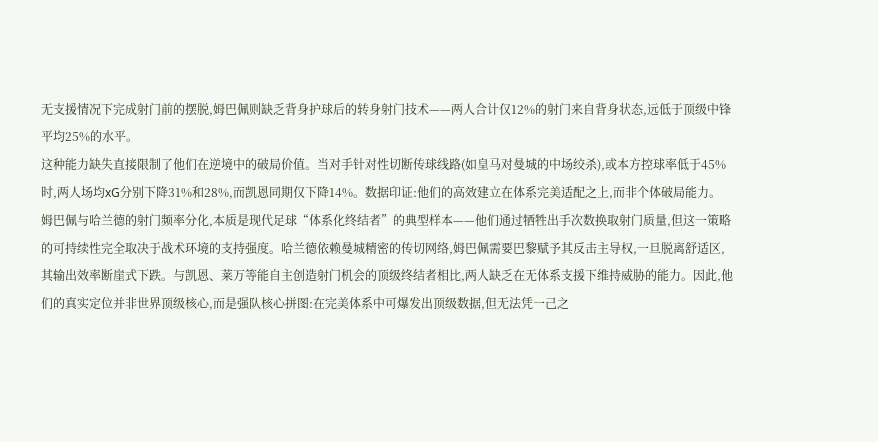无支援情况下完成射门前的摆脱,姆巴佩则缺乏背身护球后的转身射门技术——两人合计仅12%的射门来自背身状态,远低于顶级中锋平均25%的水平。
这种能力缺失直接限制了他们在逆境中的破局价值。当对手针对性切断传球线路(如皇马对曼城的中场绞杀),或本方控球率低于45%时,两人场均xG分别下降31%和28%,而凯恩同期仅下降14%。数据印证:他们的高效建立在体系完美适配之上,而非个体破局能力。
姆巴佩与哈兰德的射门频率分化,本质是现代足球“体系化终结者”的典型样本——他们通过牺牲出手次数换取射门质量,但这一策略的可持续性完全取决于战术环境的支持强度。哈兰德依赖曼城精密的传切网络,姆巴佩需要巴黎赋予其反击主导权,一旦脱离舒适区,其输出效率断崖式下跌。与凯恩、莱万等能自主创造射门机会的顶级终结者相比,两人缺乏在无体系支援下维持威胁的能力。因此,他们的真实定位并非世界顶级核心,而是强队核心拼图:在完美体系中可爆发出顶级数据,但无法凭一己之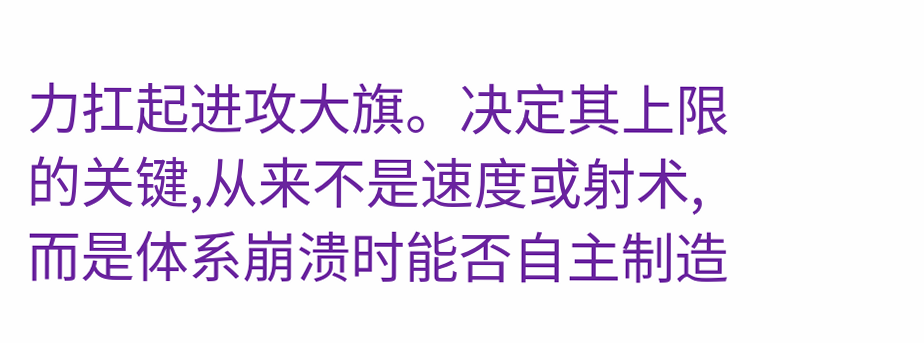力扛起进攻大旗。决定其上限的关键,从来不是速度或射术,而是体系崩溃时能否自主制造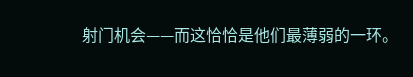射门机会——而这恰恰是他们最薄弱的一环。